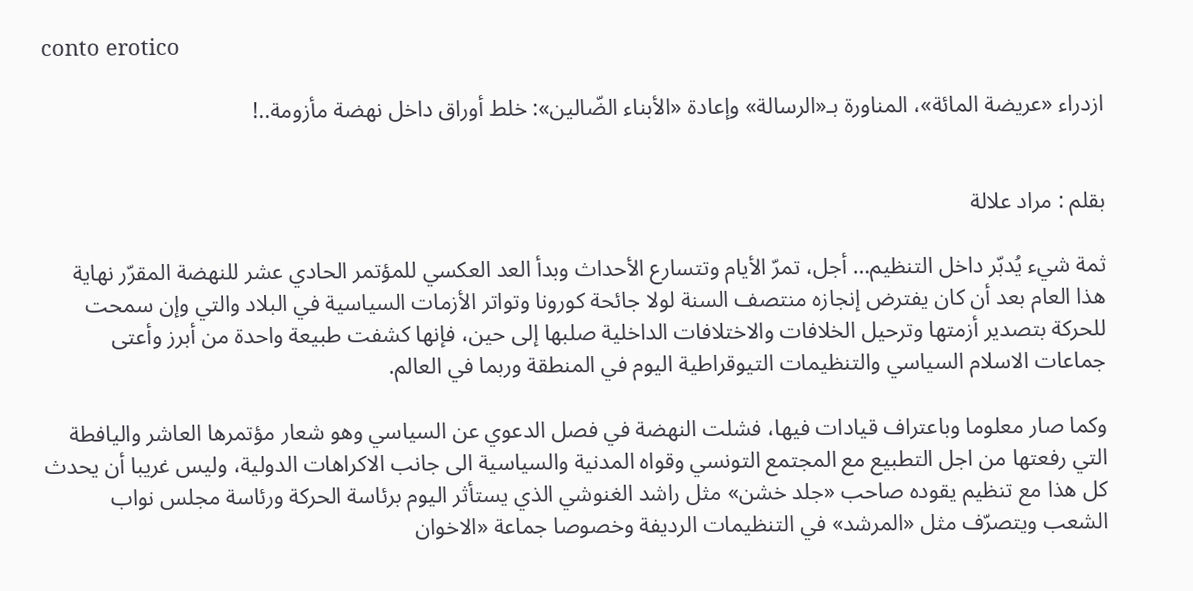conto erotico

ازدراء «عريضة المائة»، المناورة بـ«الرسالة» وإعادة «الأبناء الضّالين»: خلط أوراق داخل نهضة مأزومة..!


بقلم : مراد علالة

ثمة شيء يُدبّر داخل التنظيم… أجل، تمرّ الأيام وتتسارع الأحداث وبدأ العد العكسي للمؤتمر الحادي عشر للنهضة المقرّر نهاية هذا العام بعد أن كان يفترض إنجازه منتصف السنة لولا جائحة كورونا وتواتر الأزمات السياسية في البلاد والتي وإن سمحت للحركة بتصدير أزمتها وترحيل الخلافات والاختلافات الداخلية صلبها إلى حين، فإنها كشفت طبيعة واحدة من أبرز وأعتى جماعات الاسلام السياسي والتنظيمات التيوقراطية اليوم في المنطقة وربما في العالم.

وكما صار معلوما وباعتراف قيادات فيها، فشلت النهضة في فصل الدعوي عن السياسي وهو شعار مؤتمرها العاشر واليافطة التي رفعتها من اجل التطبيع مع المجتمع التونسي وقواه المدنية والسياسية الى جانب الاكراهات الدولية، وليس غريبا أن يحدث كل هذا مع تنظيم يقوده صاحب «جلد خشن» مثل راشد الغنوشي الذي يستأثر اليوم برئاسة الحركة ورئاسة مجلس نواب الشعب ويتصرّف مثل «المرشد» في التنظيمات الرديفة وخصوصا جماعة «الاخوان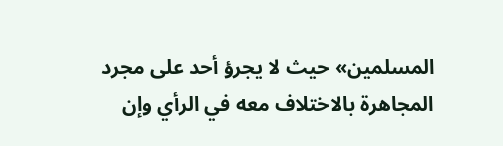المسلمين» حيث لا يجرؤ أحد على مجرد المجاهرة بالاختلاف معه في الرأي وإن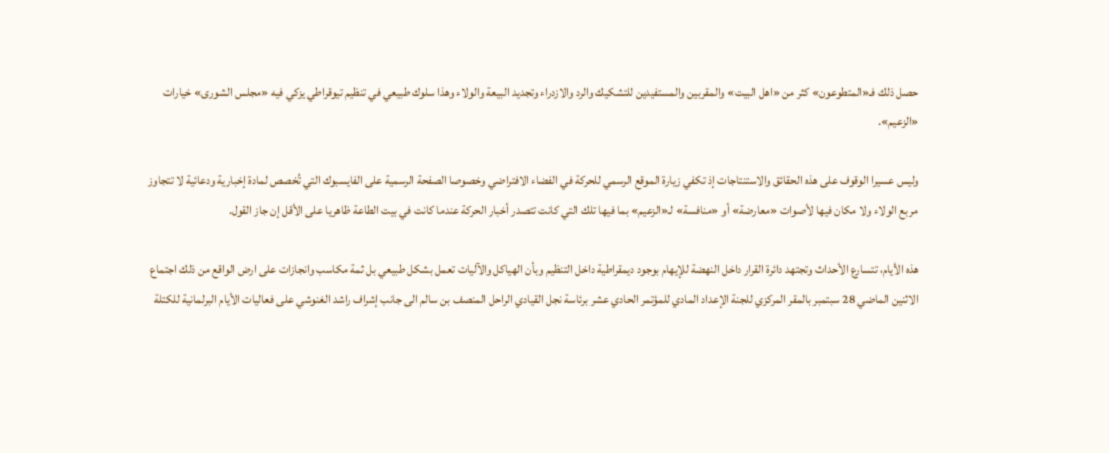حصل ذلك فـ«المتطوعون» كثر من «اهل البيت» والمقربين والمستفيدين للتشكيك والرد والازدراء وتجديد البيعة والولاء وهذا سلوك طبيعي في تنظيم تيوقراطي يزكي فيه «مجلس الشورى» خيارات «الزعيم».

وليس عسيرا الوقوف على هذه الحقائق والاستنتاجات إذ تكفي زيارة الموقع الرسمي للحركة في الفضاء الافتراضي وخصوصا الصفحة الرسمية على الفايسبوك التي تُخصص لمادة إخبارية ودعائية لا تتجاوز مربع الولاء ولا مكان فيها لأصوات «معارضة» أو «منافسة» لـ«الزعيم» بما فيها تلك التي كانت تتصدر أخبار الحركة عندما كانت في بيت الطاعة ظاهريا على الأقل إن جاز القول.

هذه الأيام، تتسارع الأحداث وتجتهد دائرة القرار داخل النهضة للإيهام بوجود ديمقراطية داخل التنظيم وبأن الهياكل والآليات تعمل بشكل طبيعي بل ثمة مكاسب وانجازات على ارض الواقع من ذلك اجتماع الاثنين الماضي 28 سبتمبر بالمقر المركزي للجنة الإعداد المادي للمؤتمر الحادي عشر برئاسة نجل القيادي الراحل المنصف بن سالم الى جانب إشراف راشد الغنوشي على فعاليات الأيام البرلمانية للكتلة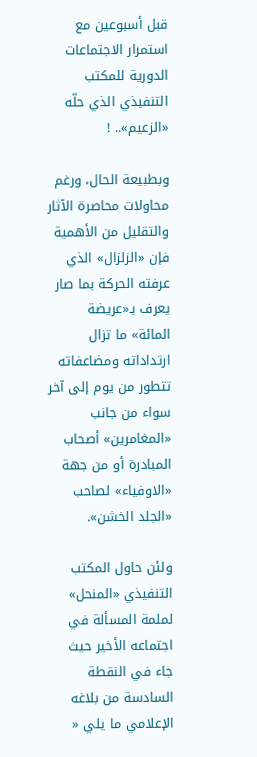قبل أسبوعين مع استمرار الاجتماعات الدورية للمكتب التنفيذي الذي حلّه «الزعيم».. !

وبطبيعة الحال، ورغم محاولات محاصرة الآثار والتقليل من الأهمية فإن «الزلزال» الذي عرفته الحركة بما صار يعرف بـ«عريضة المائة» ما تزال ارتداداته ومضاعفاته تتطور من يوم إلى آخر سواء من جانب «المغامرين» أصحاب المبادرة أو من جهة «الاوفياء» لصاحب «الجلد الخشن».

ولئن حاول المكتب التنفيذي «المنحل» لملمة المسألة في اجتماعه الأخير حيث جاء في النقطة السادسة من بلاغه الإعلامي ما يلي «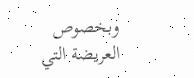وبخصوص العريضة التي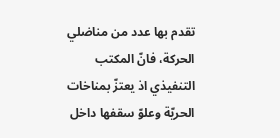تقدم بها عدد من مناضلي الحركة، فانّ المكتب التنفيذي اذ يعتزّ بمناخات الحريّة وعلوّ سقفها داخل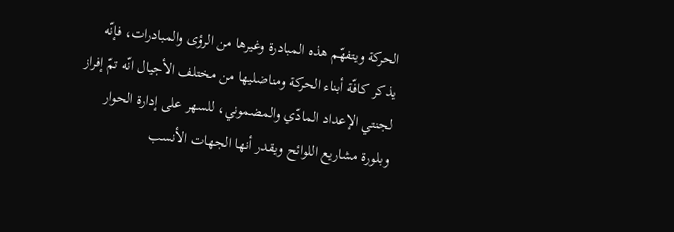الحركة ويتفهّم هذه المبادرة وغيرها من الرؤى والمبادرات، فإنّه يذكر كافّة أبناء الحركة ومناضليها من مختلف الأجيال انّه تمّ إفراز لجنتي الإعداد المادّي والمضموني، للسهر على إدارة الحوار وبلورة مشاريع اللوائح ويقدر أنها الجهات الأنسب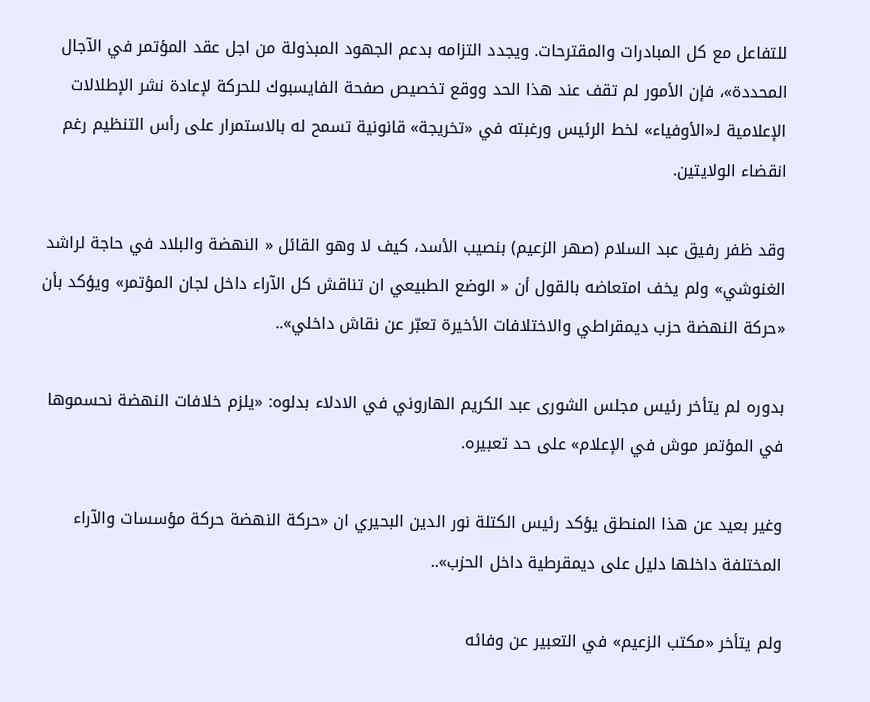للتفاعل مع كل المبادرات والمقترحات. ويجدد التزامه بدعم الجهود المبذولة من اجل عقد المؤتمر في الآجال المحددة»، فإن الأمور لم تقف عند هذا الحد ووقع تخصيص صفحة الفايسبوك للحركة لإعادة نشر الإطلالات الإعلامية لـ«الأوفياء» لخط الرئيس ورغبته في «تخريجة» قانونية تسمح له بالاستمرار على رأس التنظيم رغم انقضاء الولايتين.

وقد ظفر رفيق عبد السلام (صهر الزعيم) بنصيب الأسد، كيف لا وهو القائل « النهضة والبلاد في حاجة لراشد الغنوشي» ولم يخف امتعاضه بالقول أن « الوضع الطبيعي ان تناقش كل الآراء داخل لجان المؤتمر» ويؤكد بأن «حركة النهضة حزب ديمقراطي والاختلافات الأخيرة تعبّر عن نقاش داخلي»..

بدوره لم يتأخر رئيس مجلس الشورى عبد الكريم الهاروني في الادلاء بدلوه: «يلزم خلافات النهضة نحسموها في المؤتمر موش في الإعلام» على حد تعبيره.

وغير بعيد عن هذا المنطق يؤكد رئيس الكتلة نور الدين البحيري ان «حركة النهضة حركة مؤسسات والآراء المختلفة داخلها دليل على ديمقرطية داخل الحزب»..

ولم يتأخر «مكتب الزعيم» في التعبير عن وفائه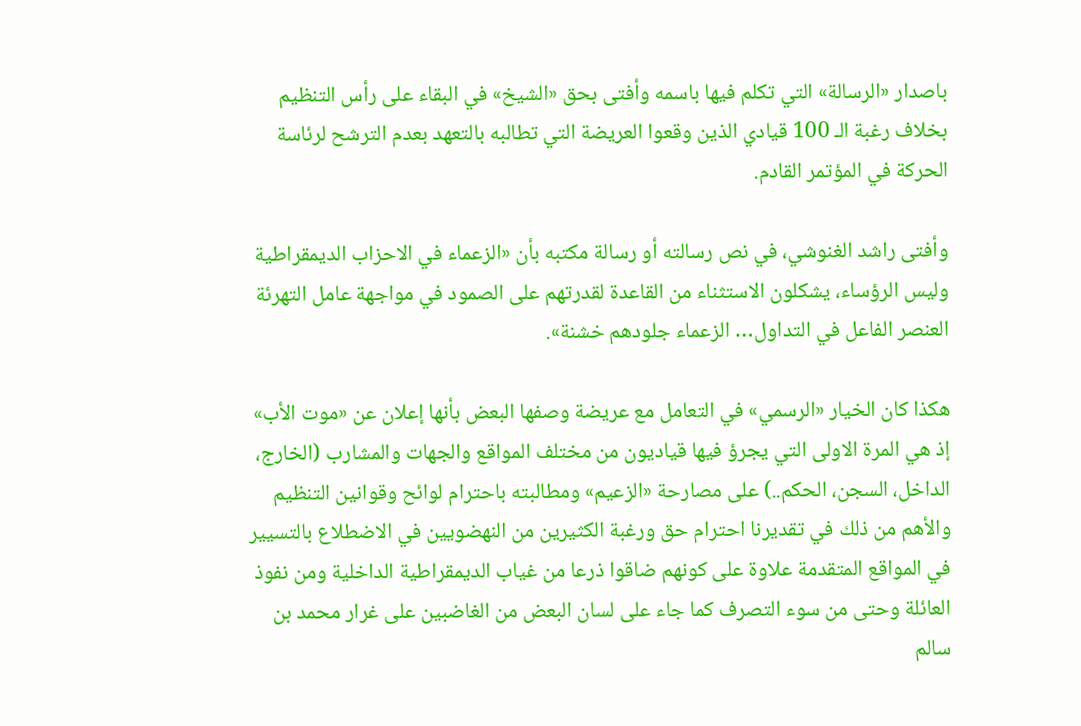باصدار «الرسالة» التي تكلم فيها باسمه وأفتى بحق «الشيخ» في البقاء على رأس التنظيم بخلاف رغبة الـ 100 قيادي الذين وقعوا العريضة التي تطالبه بالتعهد بعدم الترشح لرئاسة الحركة في المؤتمر القادم.

وأفتى راشد الغنوشي، في نص رسالته أو رسالة مكتبه بأن «الزعماء في الاحزاب الديمقراطية وليس الرؤساء، يشكلون الاستثناء من القاعدة لقدرتهم على الصمود في مواجهة عامل التهرئة العنصر الفاعل في التداول… الزعماء جلودهم خشنة».

هكذا كان الخيار «الرسمي» في التعامل مع عريضة وصفها البعض بأنها إعلان عن «موت الأب» إذ هي المرة الاولى التي يجرؤ فيها قياديون من مختلف المواقع والجهات والمشارب (الخارج، الداخل، السجن، الحكم..) على مصارحة «الزعيم» ومطالبته باحترام لوائح وقوانين التنظيم والأهم من ذلك في تقديرنا احترام حق ورغبة الكثيرين من النهضويين في الاضطلاع بالتسيير في المواقع المتقدمة علاوة على كونهم ضاقوا ذرعا من غياب الديمقراطية الداخلية ومن نفوذ العائلة وحتى من سوء التصرف كما جاء على لسان البعض من الغاضبين على غرار محمد بن سالم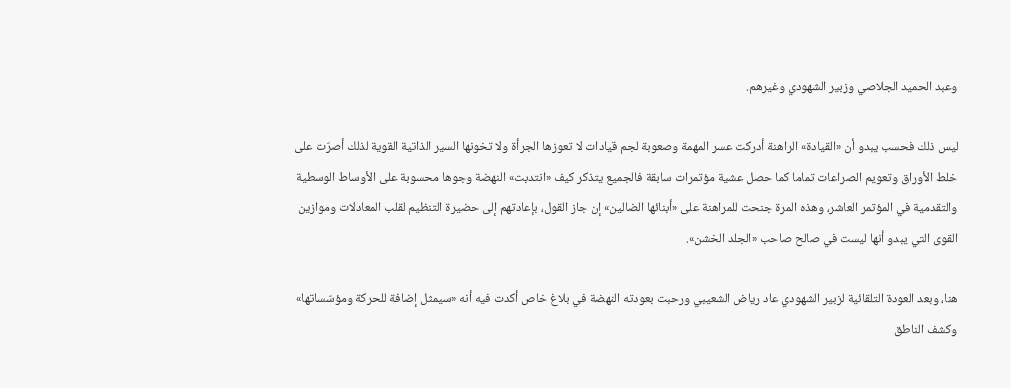وعبد الحميد الجلاصي وزبير الشهودي وغيرهم.

ليس ذلك فحسب يبدو أن «القيادة» الراهنة أدركت عسر المهمة وصعوبة لجم قيادات لا تعوزها الجرأة ولا تخونها السير الذاتية القوية لذلك أصرّت على خلط الأوراق وتعويم الصراعات تماما كما حصل عشية مؤتمرات سابقة فالجميع يتذكر كيف «انتدبت» النهضة وجوها محسوبة على الأوساط الوسطية والتقدمية في المؤتمر العاشر، وهذه المرة جنحت للمراهنة على «أبنائها الضالين» إن جاز القول، بإعادتهم إلى حضيرة التنظيم لقلب المعادلات وموازين القوى التي يبدو أنها ليست في صالح صاحب «الجلد الخشن».

هنا، وبعد العودة التلقائية لزبير الشهودي عاد رياض الشعيبي ورحبت بعودته النهضة في بلاغ خاص أكدت فيه أنه «سيمثل إضافة للحركة ومؤسّساتها» وكشف الناطق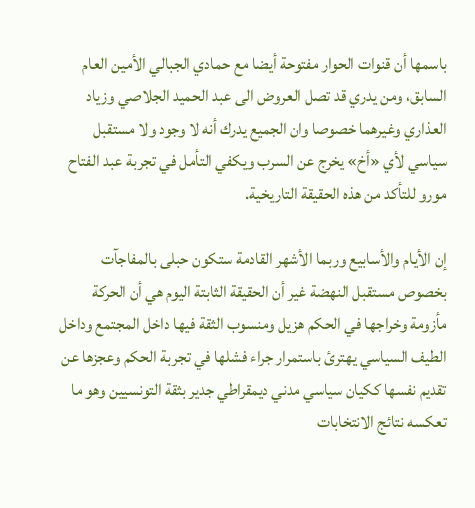باسمها أن قنوات الحوار مفتوحة أيضا مع حمادي الجبالي الأمين العام السابق، ومن يدري قد تصل العروض الى عبد الحميد الجلاصي وزياد العذاري وغيرهما خصوصا وان الجميع يدرك أنه لا وجود ولا مستقبل سياسي لأي «أخ» يخرج عن السرب ويكفي التأمل في تجربة عبد الفتاح مورو للتأكد من هذه الحقيقة التاريخية.

إن الأيام والأسابيع وربما الأشهر القادمة ستكون حبلى بالمفاجآت بخصوص مستقبل النهضة غير أن الحقيقة الثابتة اليوم هي أن الحركة مأزومة وخراجها في الحكم هزيل ومنسوب الثقة فيها داخل المجتمع وداخل الطيف السياسي يهترئ باستمرار جراء فشلها في تجربة الحكم وعجزها عن تقديم نفسها ككيان سياسي مدني ديمقراطي جدير بثقة التونسيين وهو ما تعكسه نتائج الانتخابات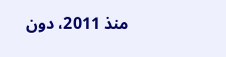منذ 2011، دون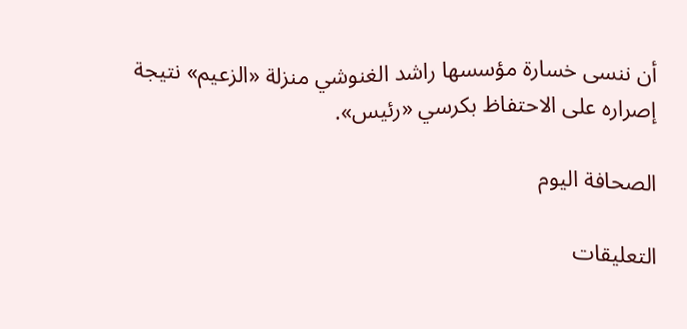أن ننسى خسارة مؤسسها راشد الغنوشي منزلة «الزعيم» نتيجة إصراره على الاحتفاظ بكرسي «رئيس».

الصحافة اليوم

التعليقات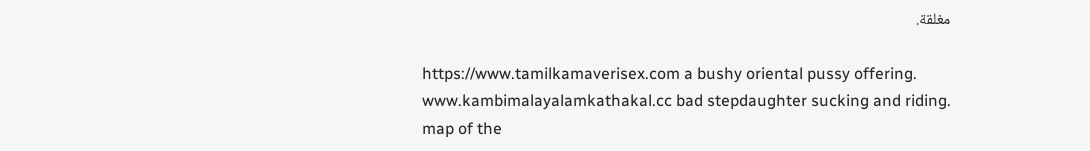مغلقة.

https://www.tamilkamaverisex.com a bushy oriental pussy offering.
www.kambimalayalamkathakal.cc bad stepdaughter sucking and riding.
map of the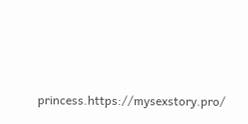princess.https://mysexstory.pro/